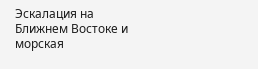Эскалация на Ближнем Востоке и морская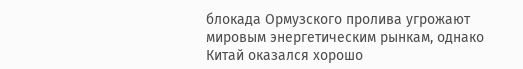блокада Ормузского пролива угрожают мировым энергетическим рынкам, однако Китай оказался хорошо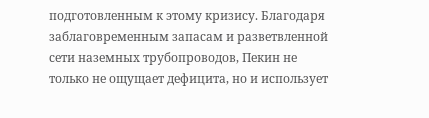подготовленным к этому кризису. Благодаря заблаговременным запасам и разветвленной сети наземных трубопроводов, Пекин не только не ощущает дефицита, но и использует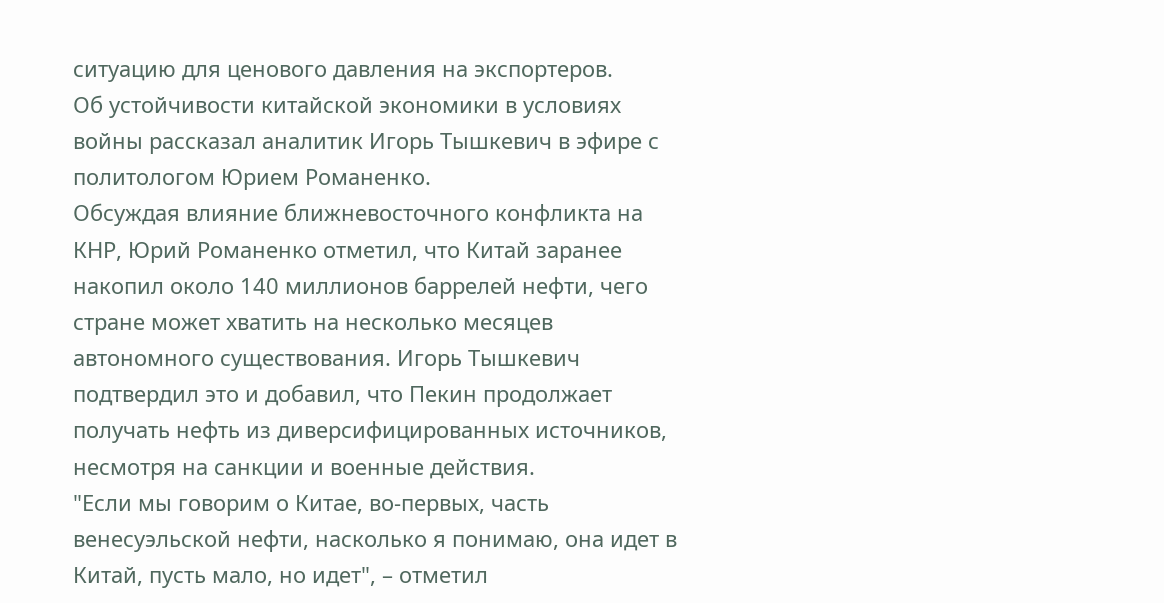ситуацию для ценового давления на экспортеров.
Об устойчивости китайской экономики в условиях войны рассказал аналитик Игорь Тышкевич в эфире с политологом Юрием Романенко.
Обсуждая влияние ближневосточного конфликта на КНР, Юрий Романенко отметил, что Китай заранее накопил около 140 миллионов баррелей нефти, чего стране может хватить на несколько месяцев автономного существования. Игорь Тышкевич подтвердил это и добавил, что Пекин продолжает получать нефть из диверсифицированных источников, несмотря на санкции и военные действия.
"Если мы говорим о Китае, во-первых, часть венесуэльской нефти, насколько я понимаю, она идет в Китай, пусть мало, но идет", – отметил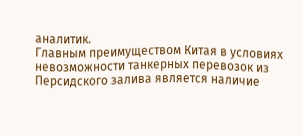аналитик.
Главным преимуществом Китая в условиях невозможности танкерных перевозок из Персидского залива является наличие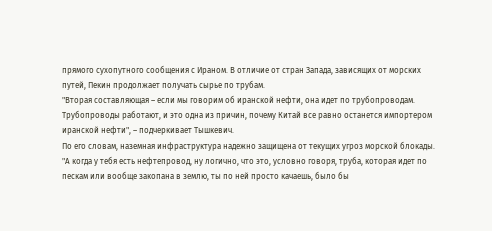прямого сухопутного сообщения с Ираном. В отличие от стран Запада, зависящих от морских путей, Пекин продолжает получать сырье по трубам.
"Вторая составляющая – если мы говорим об иранской нефти, она идет по трубопроводам. Трубопроводы работают, и это одна из причин, почему Китай все равно останется импортером иранской нефти", – подчеркивает Тышкевич.
По его словам, наземная инфраструктура надежно защищена от текущих угроз морской блокады.
"А когда у тебя есть нефтепровод, ну логично, что это, условно говоря, труба, которая идет по пескам или вообще закопана в землю, ты по ней просто качаешь, было бы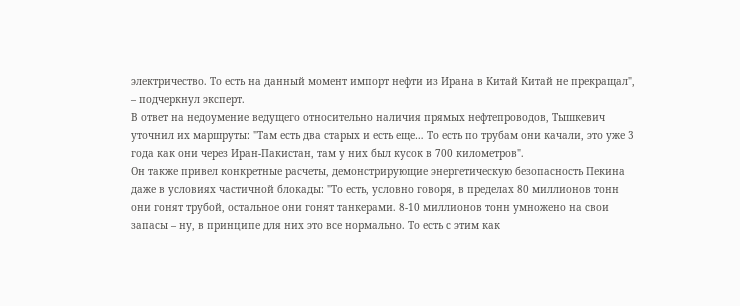электричество. То есть на данный момент импорт нефти из Ирана в Китай Китай не прекращал", – подчеркнул эксперт.
В ответ на недоумение ведущего относительно наличия прямых нефтепроводов, Тышкевич уточнил их маршруты: "Там есть два старых и есть еще… То есть по трубам они качали, это уже 3 года как они через Иран-Пакистан, там у них был кусок в 700 километров".
Он также привел конкретные расчеты, демонстрирующие энергетическую безопасность Пекина даже в условиях частичной блокады: "То есть, условно говоря, в пределах 80 миллионов тонн они гонят трубой, остальное они гонят танкерами. 8-10 миллионов тонн умножено на свои запасы – ну, в принципе для них это все нормально. То есть с этим как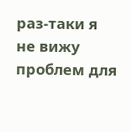раз-таки я не вижу проблем для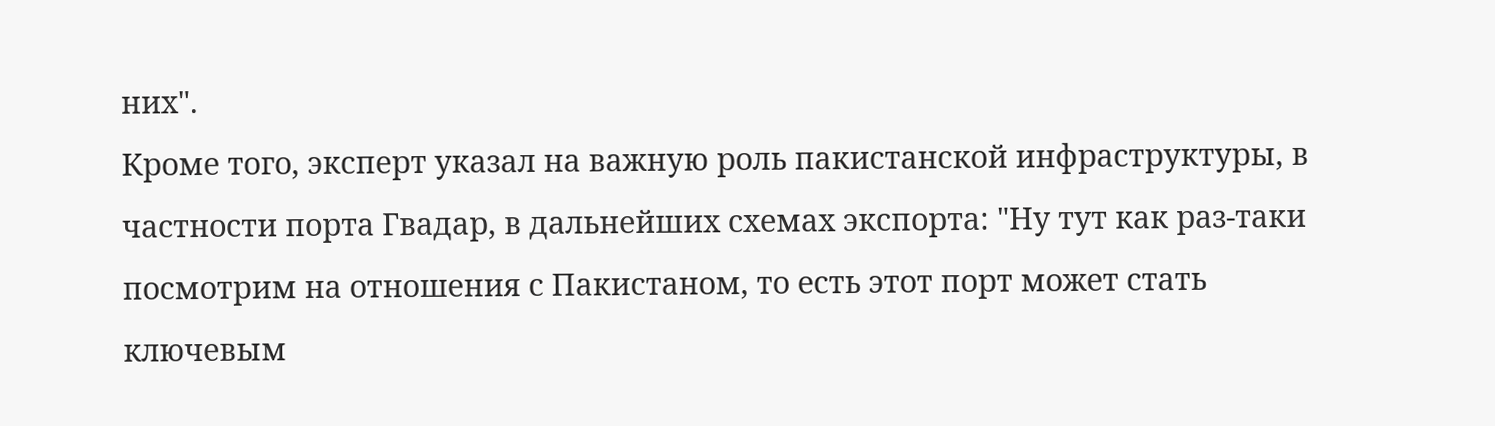них".
Кроме того, эксперт указал на важную роль пакистанской инфраструктуры, в частности порта Гвадар, в дальнейших схемах экспорта: "Ну тут как раз-таки посмотрим на отношения с Пакистаном, то есть этот порт может стать ключевым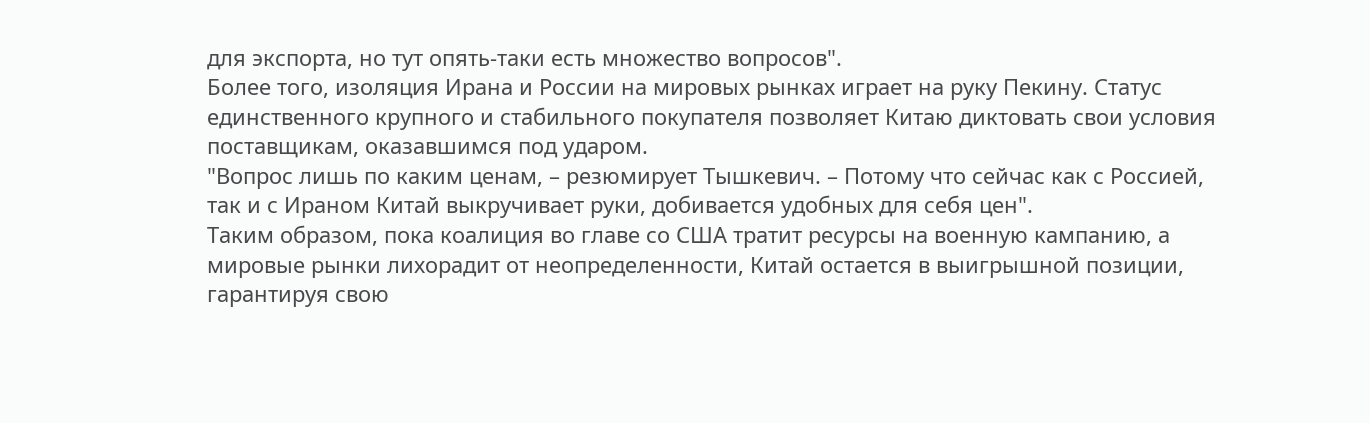для экспорта, но тут опять-таки есть множество вопросов".
Более того, изоляция Ирана и России на мировых рынках играет на руку Пекину. Статус единственного крупного и стабильного покупателя позволяет Китаю диктовать свои условия поставщикам, оказавшимся под ударом.
"Вопрос лишь по каким ценам, – резюмирует Тышкевич. – Потому что сейчас как с Россией, так и с Ираном Китай выкручивает руки, добивается удобных для себя цен".
Таким образом, пока коалиция во главе со США тратит ресурсы на военную кампанию, а мировые рынки лихорадит от неопределенности, Китай остается в выигрышной позиции, гарантируя свою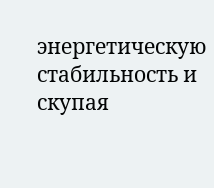энергетическую стабильность и скупая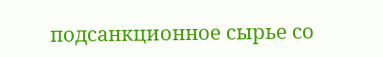подсанкционное сырье со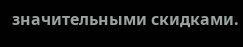значительными скидками.